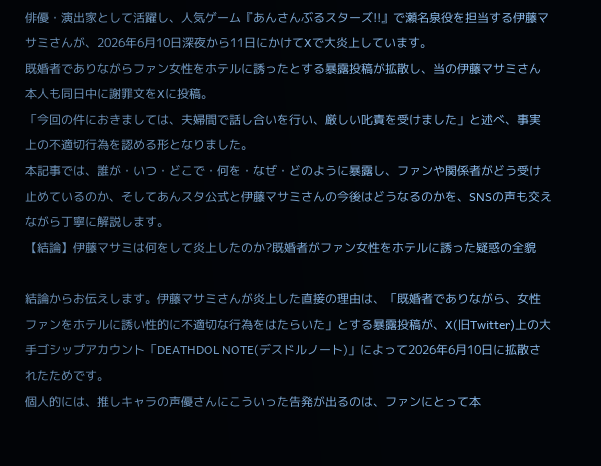俳優・演出家として活躍し、人気ゲーム『あんさんぶるスターズ!!』で瀬名泉役を担当する伊藤マサミさんが、2026年6月10日深夜から11日にかけてXで大炎上しています。
既婚者でありながらファン女性をホテルに誘ったとする暴露投稿が拡散し、当の伊藤マサミさん本人も同日中に謝罪文をXに投稿。
「今回の件におきましては、夫婦間で話し合いを行い、厳しい叱責を受けました」と述べ、事実上の不適切行為を認める形となりました。
本記事では、誰が・いつ・どこで・何を・なぜ・どのように暴露し、ファンや関係者がどう受け止めているのか、そしてあんスタ公式と伊藤マサミさんの今後はどうなるのかを、SNSの声も交えながら丁寧に解説します。
【結論】伊藤マサミは何をして炎上したのか?既婚者がファン女性をホテルに誘った疑惑の全貌

結論からお伝えします。伊藤マサミさんが炎上した直接の理由は、「既婚者でありながら、女性ファンをホテルに誘い性的に不適切な行為をはたらいた」とする暴露投稿が、X(旧Twitter)上の大手ゴシップアカウント「DEATHDOL NOTE(デスドルノート)」によって2026年6月10日に拡散されたためです。
個人的には、推しキャラの声優さんにこういった告発が出るのは、ファンにとって本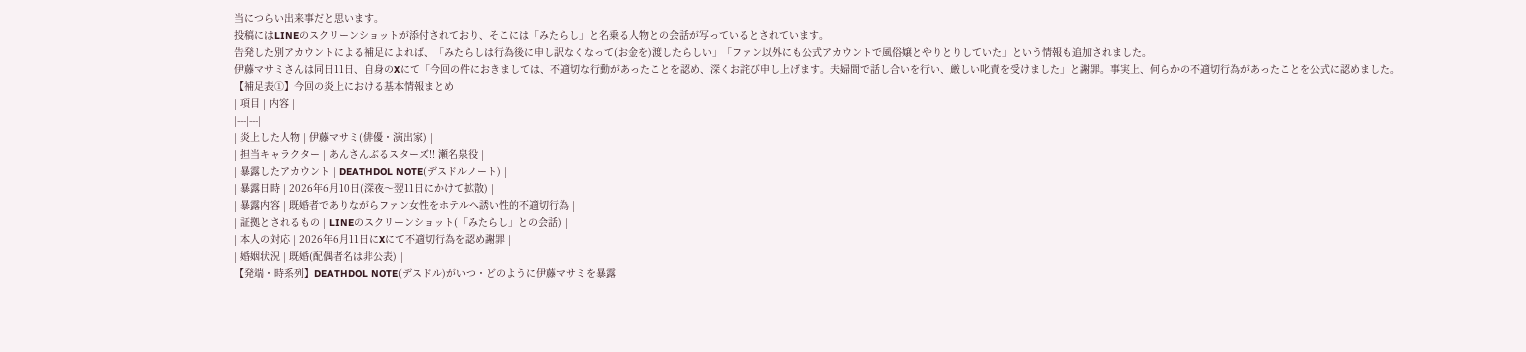当につらい出来事だと思います。
投稿にはLINEのスクリーンショットが添付されており、そこには「みたらし」と名乗る人物との会話が写っているとされています。
告発した別アカウントによる補足によれば、「みたらしは行為後に申し訳なくなって(お金を)渡したらしい」「ファン以外にも公式アカウントで風俗嬢とやりとりしていた」という情報も追加されました。
伊藤マサミさんは同日11日、自身のXにて「今回の件におきましては、不適切な行動があったことを認め、深くお詫び申し上げます。夫婦間で話し合いを行い、厳しい叱責を受けました」と謝罪。事実上、何らかの不適切行為があったことを公式に認めました。
【補足表①】今回の炎上における基本情報まとめ
| 項目 | 内容 |
|---|---|
| 炎上した人物 | 伊藤マサミ(俳優・演出家) |
| 担当キャラクター | あんさんぶるスターズ!! 瀬名泉役 |
| 暴露したアカウント | DEATHDOL NOTE(デスドルノート) |
| 暴露日時 | 2026年6月10日(深夜〜翌11日にかけて拡散) |
| 暴露内容 | 既婚者でありながらファン女性をホテルへ誘い性的不適切行為 |
| 証拠とされるもの | LINEのスクリーンショット(「みたらし」との会話) |
| 本人の対応 | 2026年6月11日にXにて不適切行為を認め謝罪 |
| 婚姻状況 | 既婚(配偶者名は非公表) |
【発端・時系列】DEATHDOL NOTE(デスドル)がいつ・どのように伊藤マサミを暴露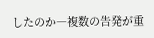したのか―複数の告発が重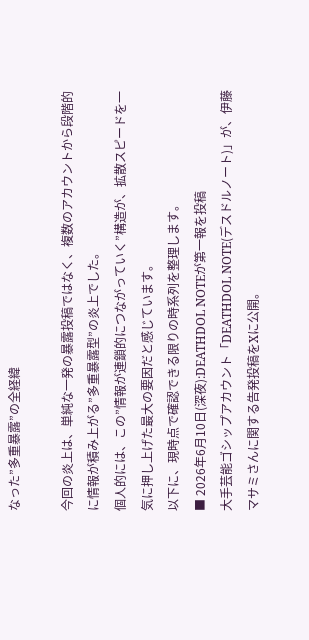なった”多重暴露”の全経緯

今回の炎上は、単純な一発の暴露投稿ではなく、複数のアカウントから段階的に情報が積み上がる”多重暴露型”の炎上でした。
個人的には、この”情報が連鎖的につながっていく”構造が、拡散スピードを一気に押し上げた最大の要因だと感じています。
以下に、現時点で確認できる限りの時系列を整理します。
■ 2026年6月10日(深夜):DEATHDOL NOTEが第一報を投稿
大手芸能ゴシップアカウント「DEATHDOL NOTE(デスドルノート)」が、伊藤マサミさんに関する告発投稿をXに公開。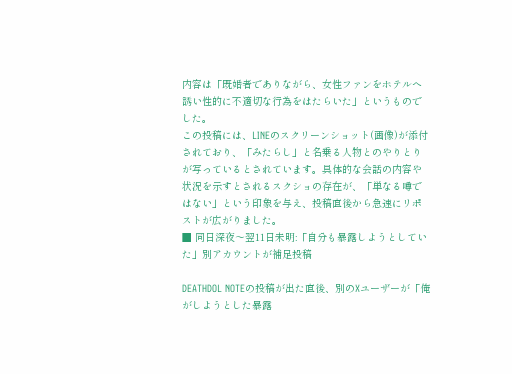内容は「既婚者でありながら、女性ファンをホテルへ誘い性的に不適切な行為をはたらいた」というものでした。
この投稿には、LINEのスクリーンショット(画像)が添付されており、「みたらし」と名乗る人物とのやりとりが写っているとされています。具体的な会話の内容や状況を示すとされるスクショの存在が、「単なる噂ではない」という印象を与え、投稿直後から急速にリポストが広がりました。
■ 同日深夜〜翌11日未明:「自分も暴露しようとしていた」別アカウントが補足投稿

DEATHDOL NOTEの投稿が出た直後、別のXユーザーが「俺がしようとした暴露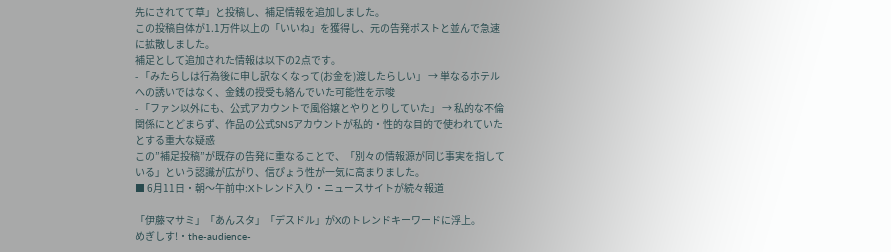先にされてて草」と投稿し、補足情報を追加しました。
この投稿自体が1.1万件以上の「いいね」を獲得し、元の告発ポストと並んで急速に拡散しました。
補足として追加された情報は以下の2点です。
- 「みたらしは行為後に申し訳なくなって(お金を)渡したらしい」 → 単なるホテルへの誘いではなく、金銭の授受も絡んでいた可能性を示唆
- 「ファン以外にも、公式アカウントで風俗嬢とやりとりしていた」 → 私的な不倫関係にとどまらず、作品の公式SNSアカウントが私的・性的な目的で使われていたとする重大な疑惑
この”補足投稿”が既存の告発に重なることで、「別々の情報源が同じ事実を指している」という認識が広がり、信ぴょう性が一気に高まりました。
■ 6月11日・朝〜午前中:Xトレンド入り・ニュースサイトが続々報道

「伊藤マサミ」「あんスタ」「デスドル」がXのトレンドキーワードに浮上。
めぎしす!・the-audience-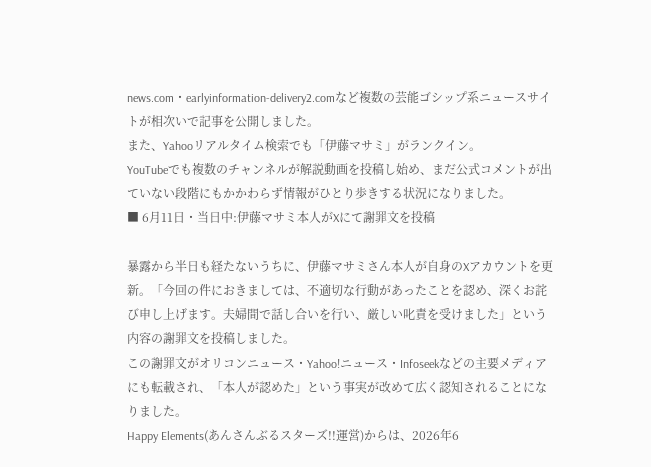news.com・earlyinformation-delivery2.comなど複数の芸能ゴシップ系ニュースサイトが相次いで記事を公開しました。
また、Yahooリアルタイム検索でも「伊藤マサミ」がランクイン。
YouTubeでも複数のチャンネルが解説動画を投稿し始め、まだ公式コメントが出ていない段階にもかかわらず情報がひとり歩きする状況になりました。
■ 6月11日・当日中:伊藤マサミ本人がXにて謝罪文を投稿

暴露から半日も経たないうちに、伊藤マサミさん本人が自身のXアカウントを更新。「今回の件におきましては、不適切な行動があったことを認め、深くお詫び申し上げます。夫婦間で話し合いを行い、厳しい叱責を受けました」という内容の謝罪文を投稿しました。
この謝罪文がオリコンニュース・Yahoo!ニュース・Infoseekなどの主要メディアにも転載され、「本人が認めた」という事実が改めて広く認知されることになりました。
Happy Elements(あんさんぶるスターズ!!運営)からは、2026年6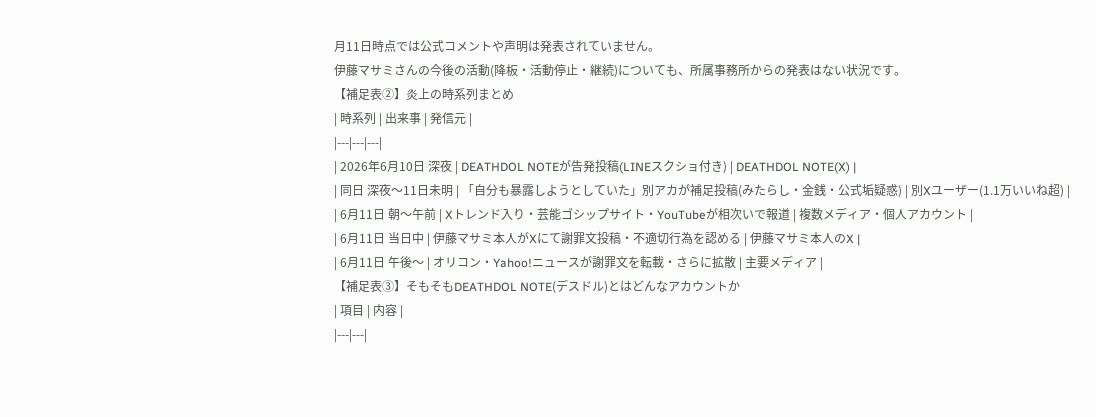月11日時点では公式コメントや声明は発表されていません。
伊藤マサミさんの今後の活動(降板・活動停止・継続)についても、所属事務所からの発表はない状況です。
【補足表②】炎上の時系列まとめ
| 時系列 | 出来事 | 発信元 |
|---|---|---|
| 2026年6月10日 深夜 | DEATHDOL NOTEが告発投稿(LINEスクショ付き) | DEATHDOL NOTE(X) |
| 同日 深夜〜11日未明 | 「自分も暴露しようとしていた」別アカが補足投稿(みたらし・金銭・公式垢疑惑) | 別Xユーザー(1.1万いいね超) |
| 6月11日 朝〜午前 | Xトレンド入り・芸能ゴシップサイト・YouTubeが相次いで報道 | 複数メディア・個人アカウント |
| 6月11日 当日中 | 伊藤マサミ本人がXにて謝罪文投稿・不適切行為を認める | 伊藤マサミ本人のX |
| 6月11日 午後〜 | オリコン・Yahoo!ニュースが謝罪文を転載・さらに拡散 | 主要メディア |
【補足表③】そもそもDEATHDOL NOTE(デスドル)とはどんなアカウントか
| 項目 | 内容 |
|---|---|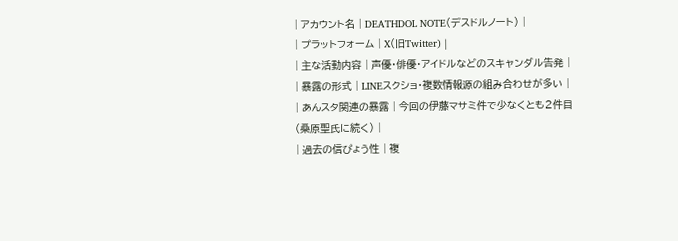| アカウント名 | DEATHDOL NOTE(デスドルノート) |
| プラットフォーム | X(旧Twitter) |
| 主な活動内容 | 声優・俳優・アイドルなどのスキャンダル告発 |
| 暴露の形式 | LINEスクショ・複数情報源の組み合わせが多い |
| あんスタ関連の暴露 | 今回の伊藤マサミ件で少なくとも2件目(桑原聖氏に続く) |
| 過去の信ぴょう性 | 複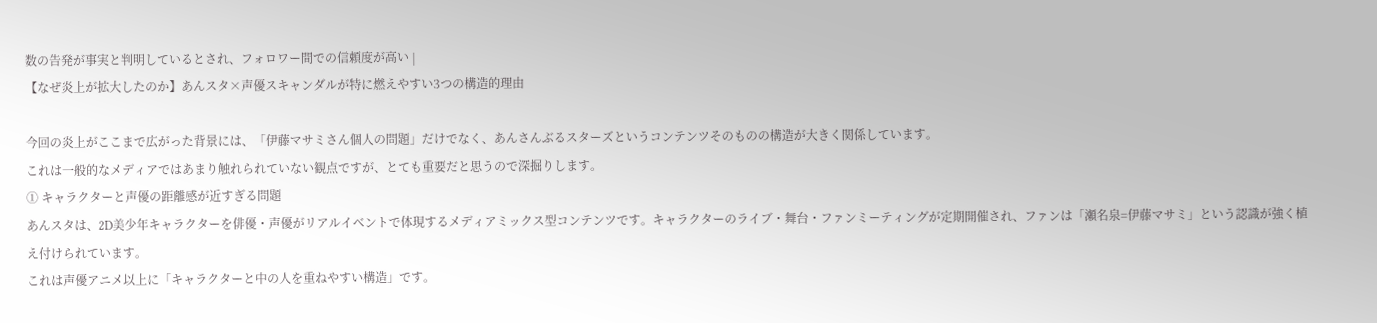数の告発が事実と判明しているとされ、フォロワー間での信頼度が高い |
【なぜ炎上が拡大したのか】あんスタ×声優スキャンダルが特に燃えやすい3つの構造的理由

今回の炎上がここまで広がった背景には、「伊藤マサミさん個人の問題」だけでなく、あんさんぶるスターズというコンテンツそのものの構造が大きく関係しています。
これは一般的なメディアではあまり触れられていない観点ですが、とても重要だと思うので深掘りします。
① キャラクターと声優の距離感が近すぎる問題
あんスタは、2D美少年キャラクターを俳優・声優がリアルイベントで体現するメディアミックス型コンテンツです。キャラクターのライブ・舞台・ファンミーティングが定期開催され、ファンは「瀬名泉=伊藤マサミ」という認識が強く植え付けられています。
これは声優アニメ以上に「キャラクターと中の人を重ねやすい構造」です。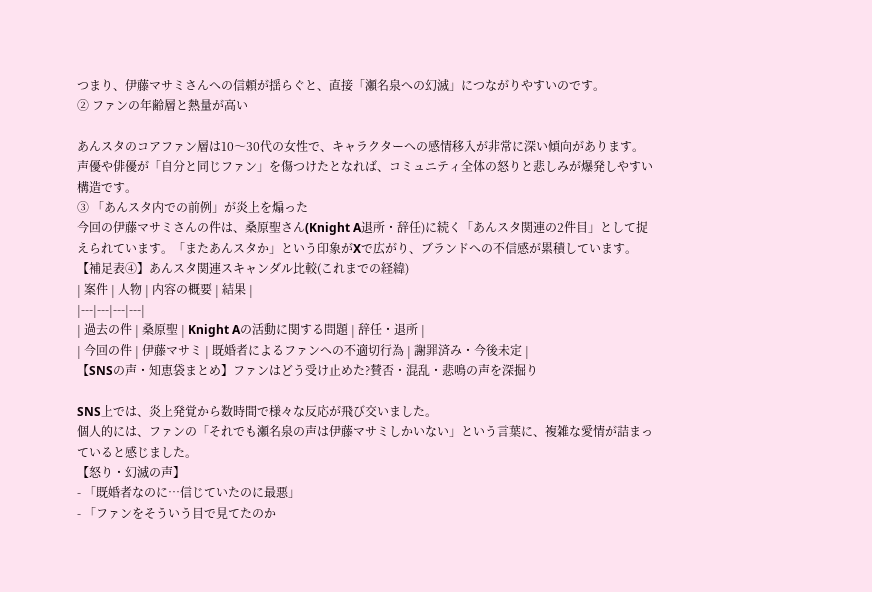つまり、伊藤マサミさんへの信頼が揺らぐと、直接「瀬名泉への幻滅」につながりやすいのです。
② ファンの年齢層と熱量が高い

あんスタのコアファン層は10〜30代の女性で、キャラクターへの感情移入が非常に深い傾向があります。
声優や俳優が「自分と同じファン」を傷つけたとなれば、コミュニティ全体の怒りと悲しみが爆発しやすい構造です。
③ 「あんスタ内での前例」が炎上を煽った
今回の伊藤マサミさんの件は、桑原聖さん(Knight A退所・辞任)に続く「あんスタ関連の2件目」として捉えられています。「またあんスタか」という印象がXで広がり、ブランドへの不信感が累積しています。
【補足表④】あんスタ関連スキャンダル比較(これまでの経緯)
| 案件 | 人物 | 内容の概要 | 結果 |
|---|---|---|---|
| 過去の件 | 桑原聖 | Knight Aの活動に関する問題 | 辞任・退所 |
| 今回の件 | 伊藤マサミ | 既婚者によるファンへの不適切行為 | 謝罪済み・今後未定 |
【SNSの声・知恵袋まとめ】ファンはどう受け止めた?賛否・混乱・悲鳴の声を深掘り

SNS上では、炎上発覚から数時間で様々な反応が飛び交いました。
個人的には、ファンの「それでも瀬名泉の声は伊藤マサミしかいない」という言葉に、複雑な愛情が詰まっていると感じました。
【怒り・幻滅の声】
- 「既婚者なのに…信じていたのに最悪」
- 「ファンをそういう目で見てたのか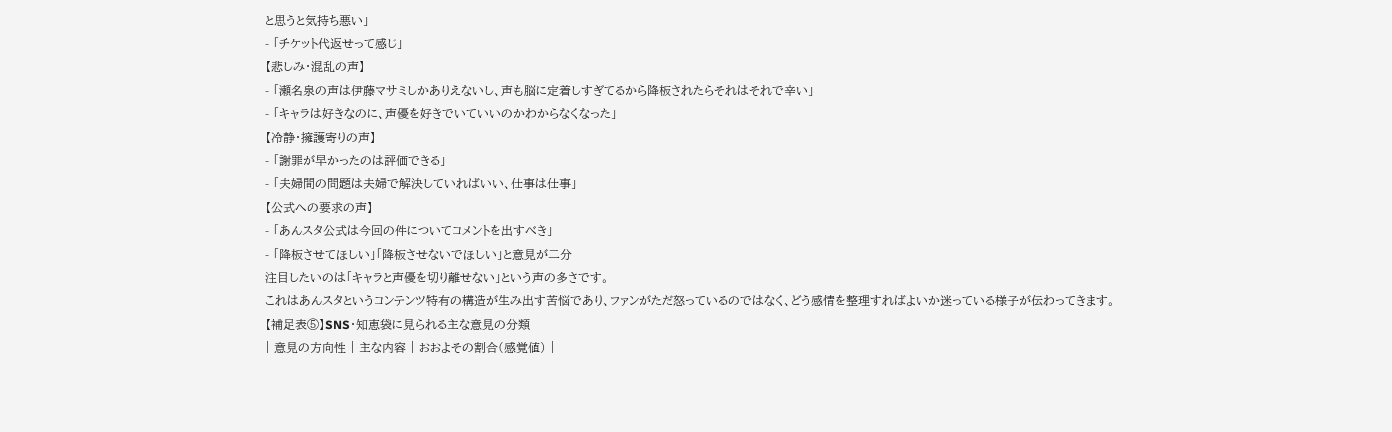と思うと気持ち悪い」
- 「チケット代返せって感じ」
【悲しみ・混乱の声】
- 「瀬名泉の声は伊藤マサミしかありえないし、声も脳に定着しすぎてるから降板されたらそれはそれで辛い」
- 「キャラは好きなのに、声優を好きでいていいのかわからなくなった」
【冷静・擁護寄りの声】
- 「謝罪が早かったのは評価できる」
- 「夫婦間の問題は夫婦で解決していればいい、仕事は仕事」
【公式への要求の声】
- 「あんスタ公式は今回の件についてコメントを出すべき」
- 「降板させてほしい」「降板させないでほしい」と意見が二分
注目したいのは「キャラと声優を切り離せない」という声の多さです。
これはあんスタというコンテンツ特有の構造が生み出す苦悩であり、ファンがただ怒っているのではなく、どう感情を整理すればよいか迷っている様子が伝わってきます。
【補足表⑤】SNS・知恵袋に見られる主な意見の分類
| 意見の方向性 | 主な内容 | おおよその割合(感覚値) |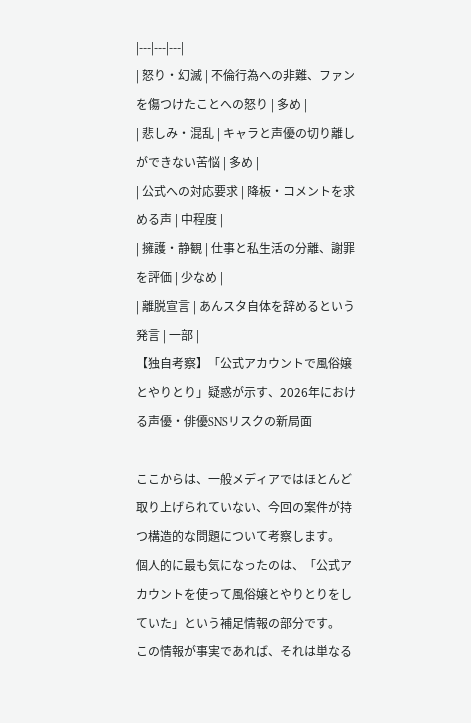|---|---|---|
| 怒り・幻滅 | 不倫行為への非難、ファンを傷つけたことへの怒り | 多め |
| 悲しみ・混乱 | キャラと声優の切り離しができない苦悩 | 多め |
| 公式への対応要求 | 降板・コメントを求める声 | 中程度 |
| 擁護・静観 | 仕事と私生活の分離、謝罪を評価 | 少なめ |
| 離脱宣言 | あんスタ自体を辞めるという発言 | 一部 |
【独自考察】「公式アカウントで風俗嬢とやりとり」疑惑が示す、2026年における声優・俳優SNSリスクの新局面

ここからは、一般メディアではほとんど取り上げられていない、今回の案件が持つ構造的な問題について考察します。
個人的に最も気になったのは、「公式アカウントを使って風俗嬢とやりとりをしていた」という補足情報の部分です。
この情報が事実であれば、それは単なる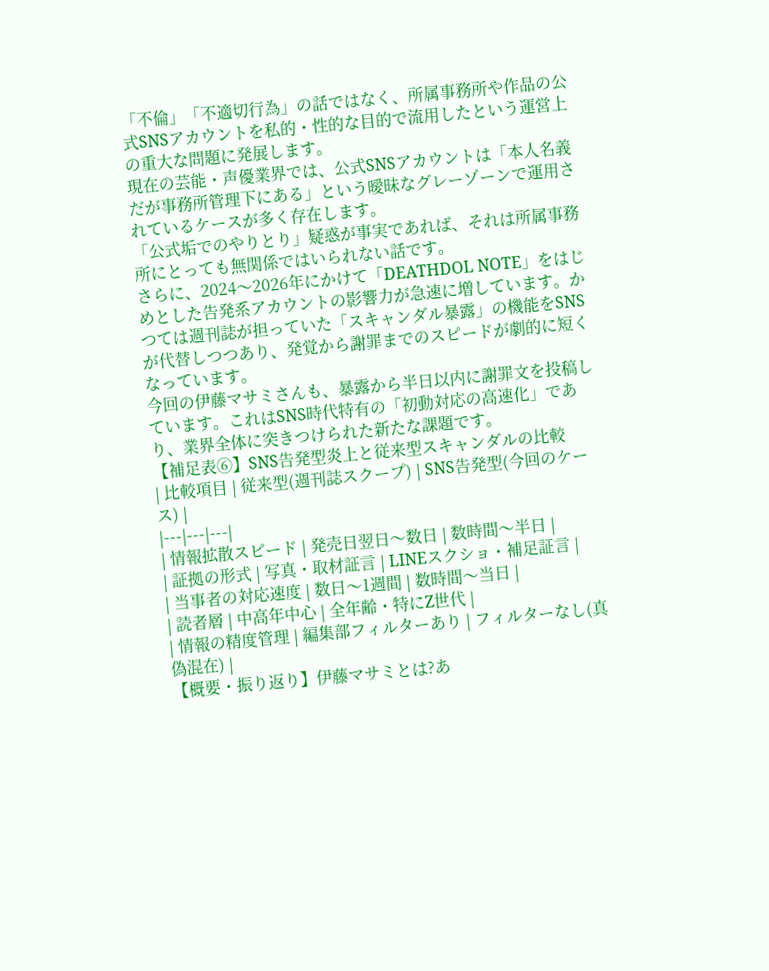「不倫」「不適切行為」の話ではなく、所属事務所や作品の公式SNSアカウントを私的・性的な目的で流用したという運営上の重大な問題に発展します。
現在の芸能・声優業界では、公式SNSアカウントは「本人名義だが事務所管理下にある」という曖昧なグレーゾーンで運用されているケースが多く存在します。
「公式垢でのやりとり」疑惑が事実であれば、それは所属事務所にとっても無関係ではいられない話です。
さらに、2024〜2026年にかけて「DEATHDOL NOTE」をはじめとした告発系アカウントの影響力が急速に増しています。かつては週刊誌が担っていた「スキャンダル暴露」の機能をSNSが代替しつつあり、発覚から謝罪までのスピードが劇的に短くなっています。
今回の伊藤マサミさんも、暴露から半日以内に謝罪文を投稿しています。これはSNS時代特有の「初動対応の高速化」であり、業界全体に突きつけられた新たな課題です。
【補足表⑥】SNS告発型炎上と従来型スキャンダルの比較
| 比較項目 | 従来型(週刊誌スクープ) | SNS告発型(今回のケース) |
|---|---|---|
| 情報拡散スピード | 発売日翌日〜数日 | 数時間〜半日 |
| 証拠の形式 | 写真・取材証言 | LINEスクショ・補足証言 |
| 当事者の対応速度 | 数日〜1週間 | 数時間〜当日 |
| 読者層 | 中高年中心 | 全年齢・特にZ世代 |
| 情報の精度管理 | 編集部フィルターあり | フィルターなし(真偽混在) |
【概要・振り返り】伊藤マサミとは?あ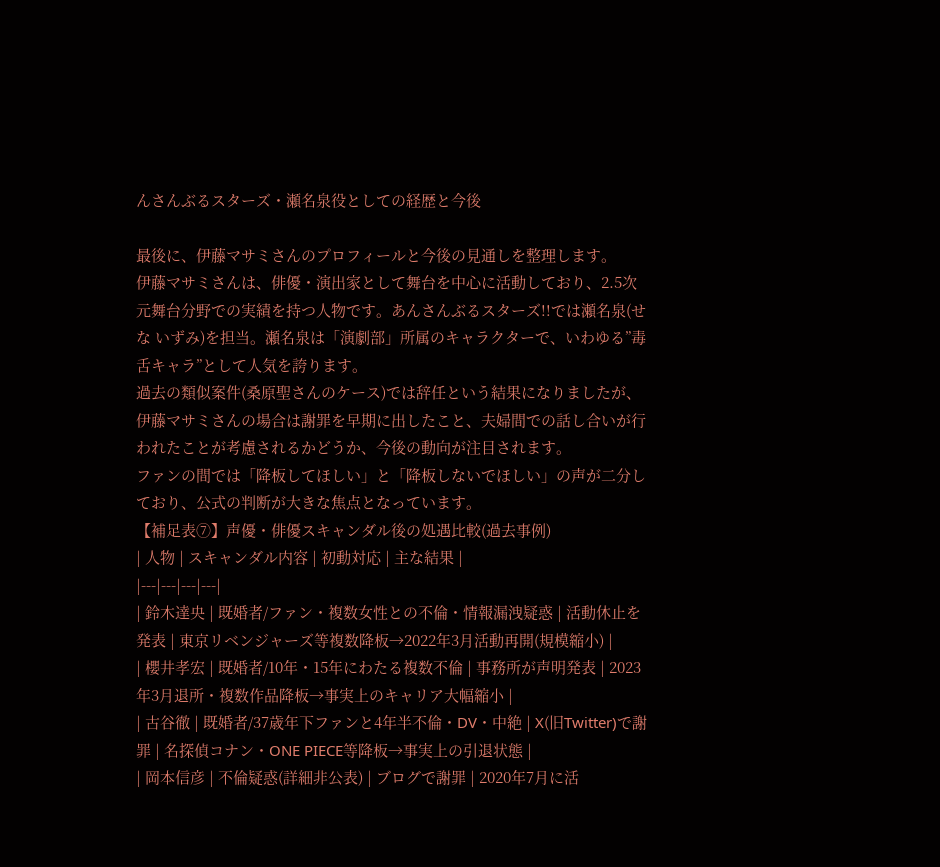んさんぶるスターズ・瀬名泉役としての経歴と今後

最後に、伊藤マサミさんのプロフィールと今後の見通しを整理します。
伊藤マサミさんは、俳優・演出家として舞台を中心に活動しており、2.5次元舞台分野での実績を持つ人物です。あんさんぶるスターズ!!では瀬名泉(せな いずみ)を担当。瀬名泉は「演劇部」所属のキャラクターで、いわゆる”毒舌キャラ”として人気を誇ります。
過去の類似案件(桑原聖さんのケース)では辞任という結果になりましたが、伊藤マサミさんの場合は謝罪を早期に出したこと、夫婦間での話し合いが行われたことが考慮されるかどうか、今後の動向が注目されます。
ファンの間では「降板してほしい」と「降板しないでほしい」の声が二分しており、公式の判断が大きな焦点となっています。
【補足表⑦】声優・俳優スキャンダル後の処遇比較(過去事例)
| 人物 | スキャンダル内容 | 初動対応 | 主な結果 |
|---|---|---|---|
| 鈴木達央 | 既婚者/ファン・複数女性との不倫・情報漏洩疑惑 | 活動休止を発表 | 東京リベンジャーズ等複数降板→2022年3月活動再開(規模縮小) |
| 櫻井孝宏 | 既婚者/10年・15年にわたる複数不倫 | 事務所が声明発表 | 2023年3月退所・複数作品降板→事実上のキャリア大幅縮小 |
| 古谷徹 | 既婚者/37歳年下ファンと4年半不倫・DV・中絶 | X(旧Twitter)で謝罪 | 名探偵コナン・ONE PIECE等降板→事実上の引退状態 |
| 岡本信彦 | 不倫疑惑(詳細非公表) | ブログで謝罪 | 2020年7月に活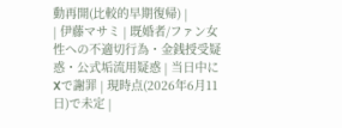動再開(比較的早期復帰) |
| 伊藤マサミ | 既婚者/ファン女性への不適切行為・金銭授受疑惑・公式垢流用疑惑 | 当日中にXで謝罪 | 現時点(2026年6月11日)で未定 |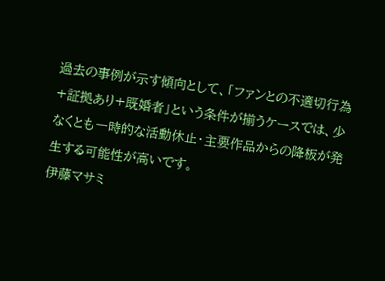過去の事例が示す傾向として、「ファンとの不適切行為+証拠あり+既婚者」という条件が揃うケースでは、少なくとも一時的な活動休止・主要作品からの降板が発生する可能性が高いです。
伊藤マサミ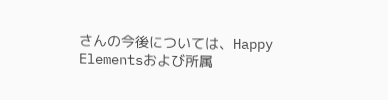さんの今後については、Happy Elementsおよび所属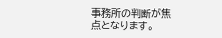事務所の判断が焦点となります。